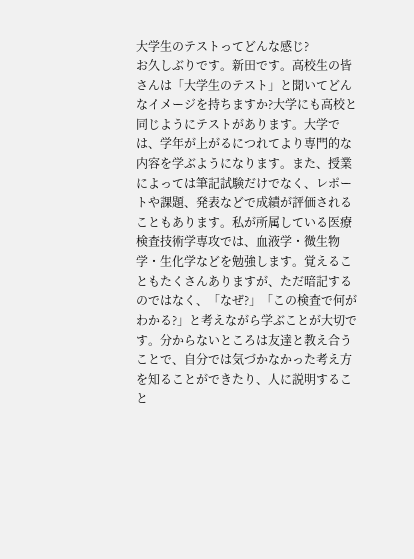大学生のテストってどんな感じ?
お久しぶりです。新田です。高校生の皆さんは「大学生のテスト」と聞いてどんなイメージを持ちますか?大学にも高校と同じようにテストがあります。大学では、学年が上がるにつれてより専門的な内容を学ぶようになります。また、授業によっては筆記試験だけでなく、レポートや課題、発表などで成績が評価されることもあります。私が所属している医療検査技術学専攻では、血液学・微生物学・生化学などを勉強します。覚えることもたくさんありますが、ただ暗記するのではなく、「なぜ?」「この検査で何がわかる?」と考えながら学ぶことが大切です。分からないところは友達と教え合うことで、自分では気づかなかった考え方を知ることができたり、人に説明すること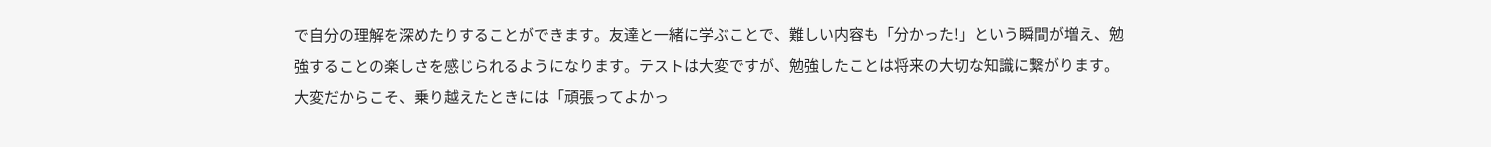で自分の理解を深めたりすることができます。友達と一緒に学ぶことで、難しい内容も「分かった!」という瞬間が増え、勉強することの楽しさを感じられるようになります。テストは大変ですが、勉強したことは将来の大切な知識に繋がります。大変だからこそ、乗り越えたときには「頑張ってよかっ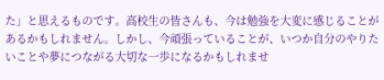た」と思えるものです。高校生の皆さんも、今は勉強を大変に感じることがあるかもしれません。しかし、今頑張っていることが、いつか自分のやりたいことや夢につながる大切な一歩になるかもしれませ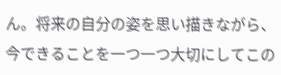ん。将来の自分の姿を思い描きながら、今できることを一つ一つ大切にしてこの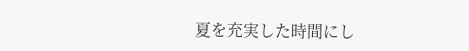夏を充実した時間にし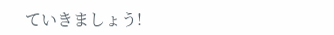ていきましょう!